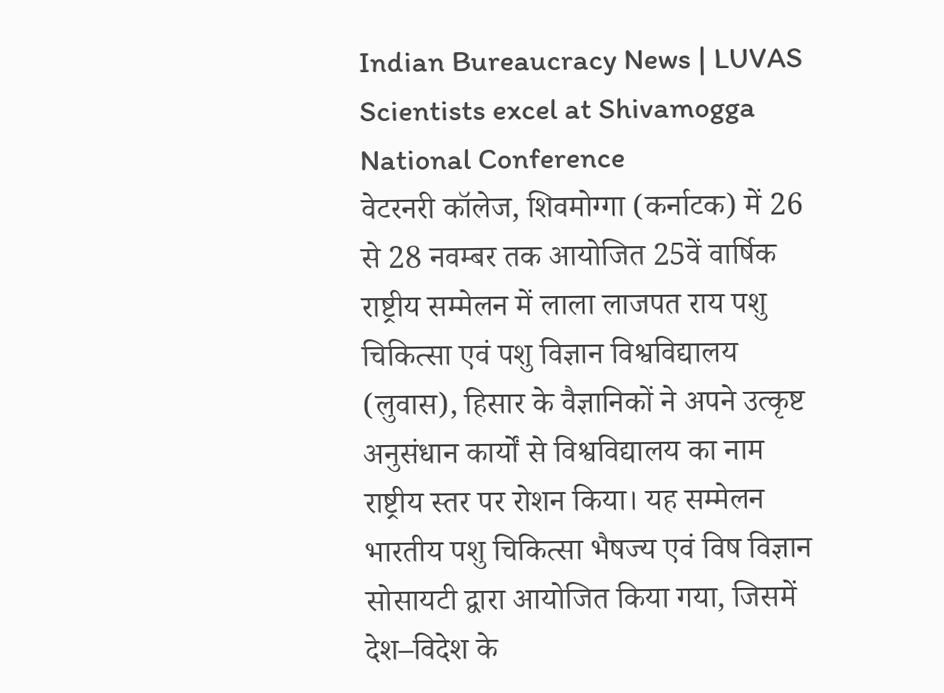Indian Bureaucracy News | LUVAS Scientists excel at Shivamogga National Conference
वेटरनरी कॉलेज, शिवमोग्गा (कर्नाटक) में 26 से 28 नवम्बर तक आयोजित 25वें वार्षिक राष्ट्रीय सम्मेलन में लाला लाजपत राय पशु चिकित्सा एवं पशु विज्ञान विश्वविद्यालय (लुवास), हिसार के वैज्ञानिकों ने अपने उत्कृष्ट अनुसंधान कार्यों से विश्वविद्यालय का नाम राष्ट्रीय स्तर पर रोशन किया। यह सम्मेलन भारतीय पशु चिकित्सा भैषज्य एवं विष विज्ञान सोसायटी द्वारा आयोजित किया गया, जिसमें देश–विदेश के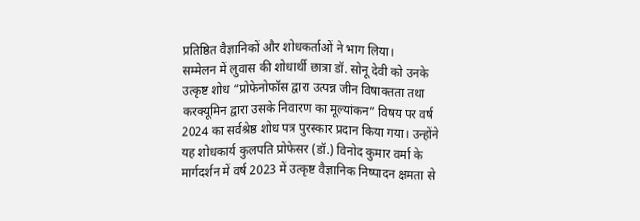प्रतिष्ठित वैज्ञानिकों और शोधकर्ताओं ने भाग लिया।
सम्मेलन में लुवास की शोधार्थी छात्रा डॉ. सोनू देवी को उनके उत्कृष्ट शोध “प्रोफेनोफॉस द्वारा उत्पन्न जीन विषाक्तता तथा करक्यूमिन द्वारा उसके निवारण का मूल्यांकन” विषय पर वर्ष 2024 का सर्वश्रेष्ठ शोध पत्र पुरस्कार प्रदान किया गया। उन्होंने यह शोधकार्य कुलपति प्रोफेसर (डॉ.) विनोद कुमार वर्मा के मार्गदर्शन में वर्ष 2023 में उत्कृष्ट वैज्ञानिक निष्पादन क्षमता से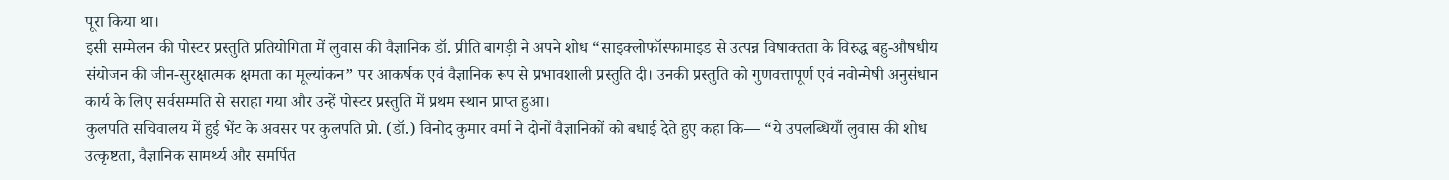पूरा किया था।
इसी सम्मेलन की पोस्टर प्रस्तुति प्रतियोगिता में लुवास की वैज्ञानिक डॉ. प्रीति बागड़ी ने अपने शोध “साइक्लोफॉस्फामाइड से उत्पन्न विषाक्तता के विरुद्ध बहु-औषधीय संयोजन की जीन-सुरक्षात्मक क्षमता का मूल्यांकन” पर आकर्षक एवं वैज्ञानिक रूप से प्रभावशाली प्रस्तुति दी। उनकी प्रस्तुति को गुणवत्तापूर्ण एवं नवोन्मेषी अनुसंधान कार्य के लिए सर्वसम्मति से सराहा गया और उन्हें पोस्टर प्रस्तुति में प्रथम स्थान प्राप्त हुआ।
कुलपति सचिवालय में हुई भेंट के अवसर पर कुलपति प्रो. (डॉ.) विनोद कुमार वर्मा ने दोनों वैज्ञानिकों को बधाई देते हुए कहा कि— “ये उपलब्धियाँ लुवास की शोध उत्कृष्टता, वैज्ञानिक सामर्थ्य और समर्पित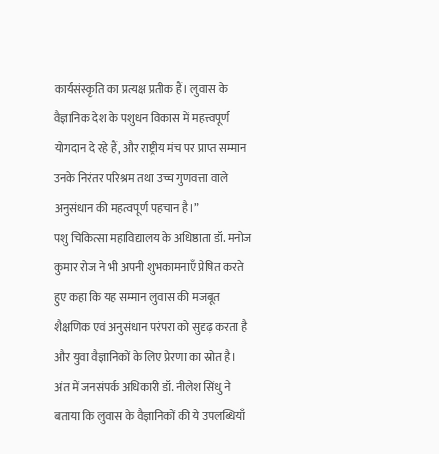कार्यसंस्कृति का प्रत्यक्ष प्रतीक हैं। लुवास के वैज्ञानिक देश के पशुधन विकास में महत्त्वपूर्ण योगदान दे रहे हैं, और राष्ट्रीय मंच पर प्राप्त सम्मान उनके निरंतर परिश्रम तथा उच्च गुणवत्ता वाले अनुसंधान की महत्वपूर्ण पहचान है।”
पशु चिकित्सा महाविद्यालय के अधिष्ठाता डॉ. मनोज कुमार रोज ने भी अपनी शुभकामनाएँ प्रेषित करते हुए कहा कि यह सम्मान लुवास की मजबूत शैक्षणिक एवं अनुसंधान परंपरा को सुदृढ़ करता है और युवा वैज्ञानिकों के लिए प्रेरणा का स्रोत है।
अंत में जनसंपर्क अधिकारी डॉ. नीलेश सिंधु ने बताया कि लुवास के वैज्ञानिकों की ये उपलब्धियाँ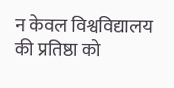न केवल विश्वविद्यालय की प्रतिष्ठा को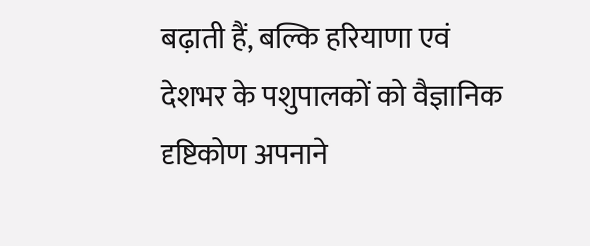बढ़ाती हैं, बल्कि हरियाणा एवं देशभर के पशुपालकों को वैज्ञानिक दृष्टिकोण अपनाने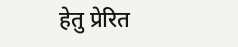हेतु प्रेरित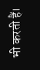भी करती हैं।